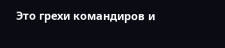Это грехи командиров и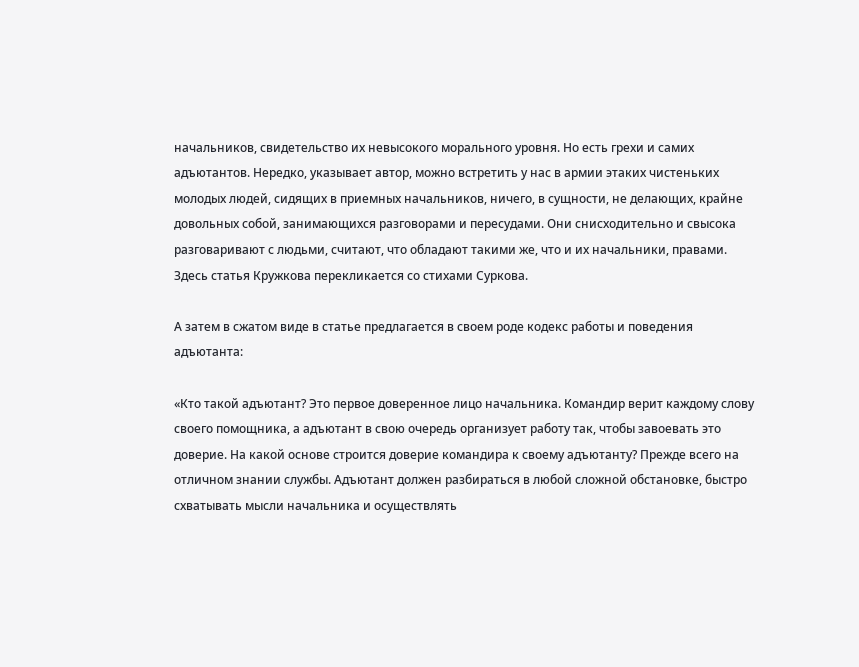начальников, свидетельство их невысокого морального уровня. Но есть грехи и самих адъютантов. Нередко, указывает автор, можно встретить у нас в армии этаких чистеньких молодых людей, сидящих в приемных начальников, ничего, в сущности, не делающих, крайне довольных собой, занимающихся разговорами и пересудами. Они снисходительно и свысока разговаривают с людьми, считают, что обладают такими же, что и их начальники, правами. Здесь статья Кружкова перекликается со стихами Суркова.

А затем в сжатом виде в статье предлагается в своем роде кодекс работы и поведения адъютанта:

«Кто такой адъютант? Это первое доверенное лицо начальника. Командир верит каждому слову своего помощника, а адъютант в свою очередь организует работу так, чтобы завоевать это доверие. На какой основе строится доверие командира к своему адъютанту? Прежде всего на отличном знании службы. Адъютант должен разбираться в любой сложной обстановке, быстро схватывать мысли начальника и осуществлять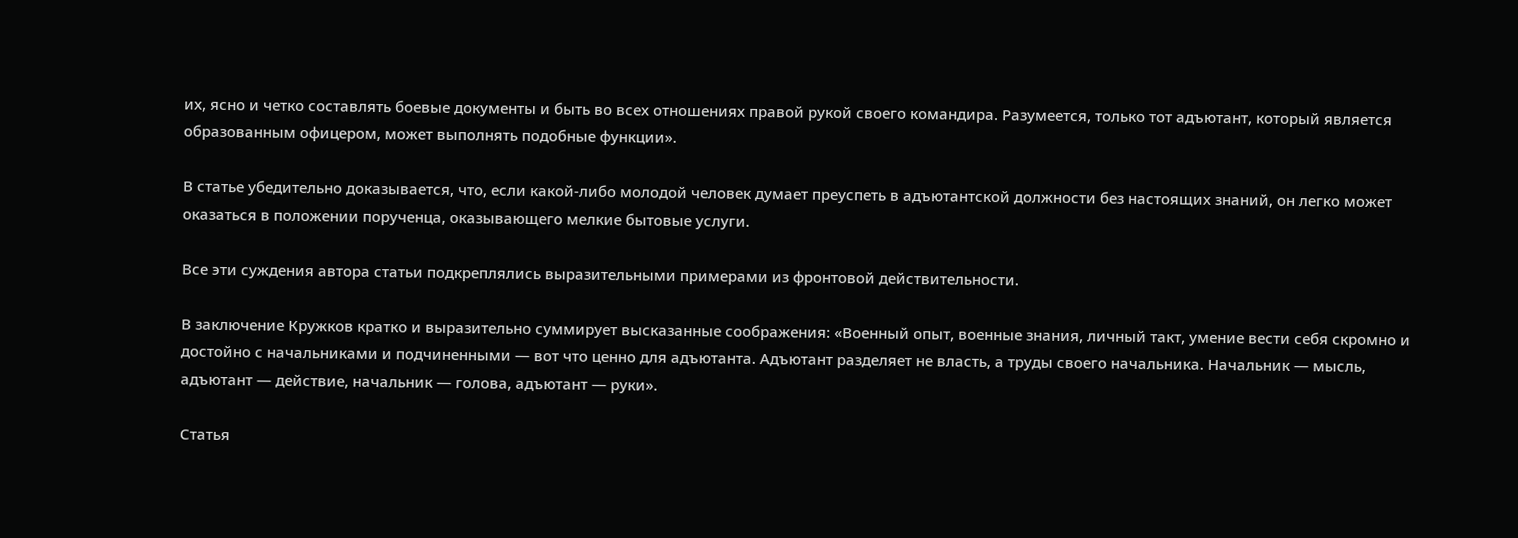их, ясно и четко составлять боевые документы и быть во всех отношениях правой рукой своего командира. Разумеется, только тот адъютант, который является образованным офицером, может выполнять подобные функции».

В статье убедительно доказывается, что, если какой-либо молодой человек думает преуспеть в адъютантской должности без настоящих знаний, он легко может оказаться в положении порученца, оказывающего мелкие бытовые услуги.

Все эти суждения автора статьи подкреплялись выразительными примерами из фронтовой действительности.

В заключение Кружков кратко и выразительно суммирует высказанные соображения: «Военный опыт, военные знания, личный такт, умение вести себя скромно и достойно с начальниками и подчиненными — вот что ценно для адъютанта. Адъютант разделяет не власть, а труды своего начальника. Начальник — мысль, адъютант — действие, начальник — голова, адъютант — руки».

Статья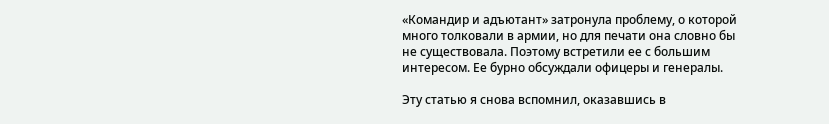«Командир и адъютант» затронула проблему, о которой много толковали в армии, но для печати она словно бы не существовала. Поэтому встретили ее с большим интересом. Ее бурно обсуждали офицеры и генералы.

Эту статью я снова вспомнил, оказавшись в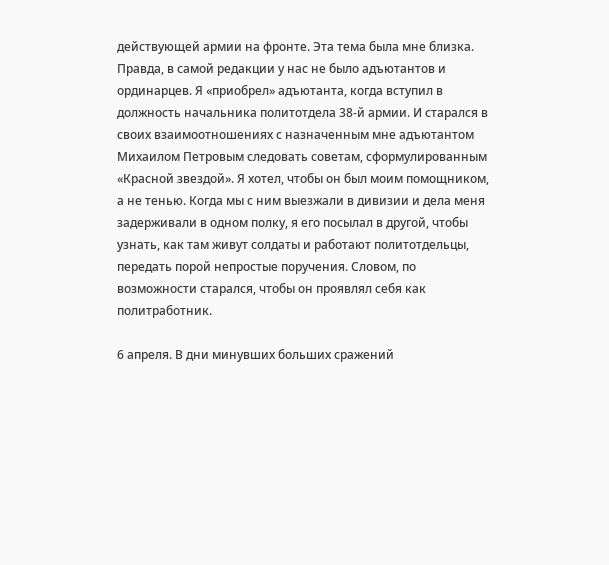действующей армии на фронте. Эта тема была мне близка. Правда, в самой редакции у нас не было адъютантов и ординарцев. Я «приобрел» адъютанта, когда вступил в должность начальника политотдела 38-й армии. И старался в своих взаимоотношениях с назначенным мне адъютантом Михаилом Петровым следовать советам, сформулированным «Красной звездой». Я хотел, чтобы он был моим помощником, а не тенью. Когда мы с ним выезжали в дивизии и дела меня задерживали в одном полку, я его посылал в другой, чтобы узнать, как там живут солдаты и работают политотдельцы, передать порой непростые поручения. Словом, по возможности старался, чтобы он проявлял себя как политработник.

6 апреля. В дни минувших больших сражений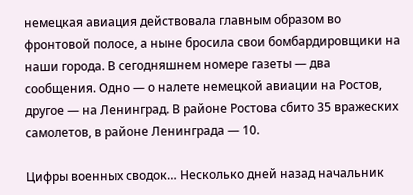немецкая авиация действовала главным образом во фронтовой полосе, а ныне бросила свои бомбардировщики на наши города. В сегодняшнем номере газеты — два сообщения. Одно — о налете немецкой авиации на Ростов, другое — на Ленинград. В районе Ростова сбито 35 вражеских самолетов, в районе Ленинграда — 10.

Цифры военных сводок… Несколько дней назад начальник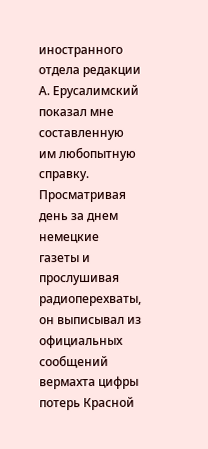иностранного отдела редакции А. Ерусалимский показал мне составленную им любопытную справку. Просматривая день за днем немецкие газеты и прослушивая радиоперехваты, он выписывал из официальных сообщений вермахта цифры потерь Красной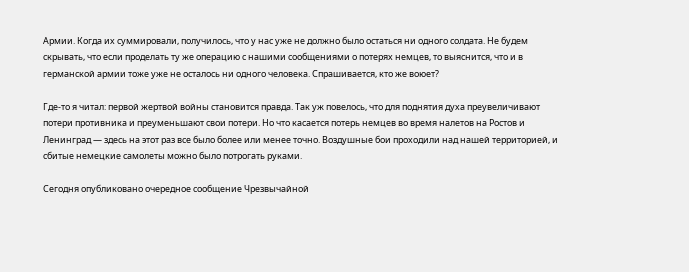Армии. Когда их суммировали, получилось, что у нас уже не должно было остаться ни одного солдата. Не будем скрывать, что если проделать ту же операцию с нашими сообщениями о потерях немцев, то выяснится, что и в германской армии тоже уже не осталось ни одного человека. Спрашивается, кто же воюет?

Где-то я читал: первой жертвой войны становится правда. Так уж повелось, что для поднятия духа преувеличивают потери противника и преуменьшают свои потери. Но что касается потерь немцев во время налетов на Ростов и Ленинград — здесь на этот раз все было более или менее точно. Воздушные бои проходили над нашей территорией, и сбитые немецкие самолеты можно было потрогать руками.

Сегодня опубликовано очередное сообщение Чрезвычайной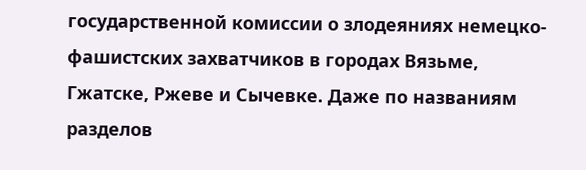государственной комиссии о злодеяниях немецко-фашистских захватчиков в городах Вязьме, Гжатске, Ржеве и Сычевке. Даже по названиям разделов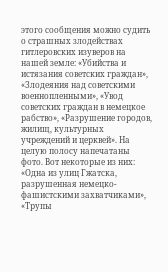этого сообщения можно судить о страшных злодействах гитлеровских изуверов на нашей земле: «Убийства и истязания советских граждан», «Злодеяния над советскими военнопленными», «Увод советских граждан в немецкое рабство», «Разрушение городов, жилищ, культурных учреждений и церквей». На целую полосу напечатаны фото. Вот некоторые из них: «Одна из улиц Гжатска, разрушенная немецко-фашистскими захватчиками», «Трупы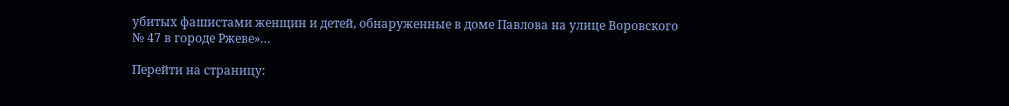убитых фашистами женщин и детей, обнаруженные в доме Павлова на улице Воровского № 47 в городе Ржеве»…

Перейти на страницу: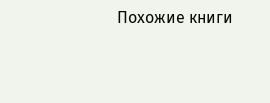Похожие книги